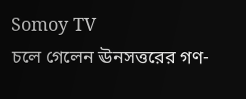Somoy TV
চলে গেলেন ঊনসত্তরের গণ-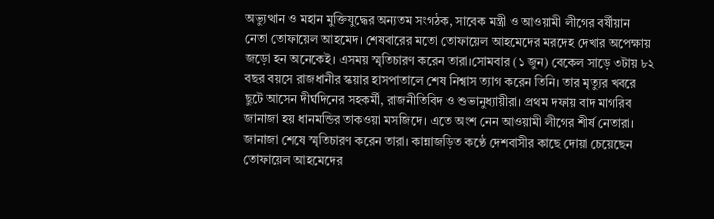অভ্যুত্থান ও মহান মুক্তিযুদ্ধের অন্যতম সংগঠক, সাবেক মন্ত্রী ও আওয়ামী লীগের বর্ষীয়ান নেতা তোফায়েল আহমেদ। শেষবারের মতো তোফায়েল আহমেদের মরদেহ দেখার অপেক্ষায় জড়ো হন অনেকেই। এসময় স্মৃতিচারণ করেন তারা।সোমবার (১ জুন) বেকেল সাড়ে ৩টায় ৮২ বছর বয়সে রাজধানীর স্কয়ার হাসপাতালে শেষ নিশ্বাস ত্যাগ করেন তিনি। তার মৃত্যুর খবরে ছুটে আসেন দীর্ঘদিনের সহকর্মী, রাজনীতিবিদ ও শুভানুধ্যায়ীরা। প্রথম দফায় বাদ মাগরিব জানাজা হয় ধানমন্ডির তাকওয়া মসজিদে। এতে অংশ নেন আওয়ামী লীগের শীর্ষ নেতারা। জানাজা শেষে স্মৃতিচারণ করেন তারা। কান্নাজড়িত কণ্ঠে দেশবাসীর কাছে দোয়া চেয়েছেন তোফায়েল আহমেদের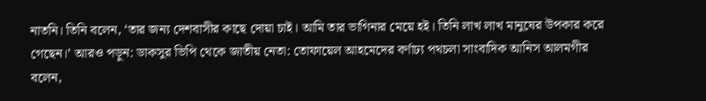নাতনি। তিনি বলেন, ‘তার জন্য দেশবাসীর কাছে দোয়া চাই। আমি তার ভাগিনার মেয়ে হই। তিনি লাখ লাখ মানুষের উপকার করে গেছেন।’ আরও পড়ুন: ডাকসুর ভিপি থেকে জাতীয় নেতা: তোফায়েল আহমেদের বর্ণাঢ্য পথচলা সাংবাদিক আনিস আলমগীর বলেন,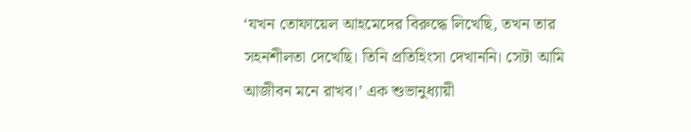‘যখন তোফায়েল আহমেদের বিরুদ্ধে লিখেছি, তখন তার সহনশীলতা দেখেছি। তিনি প্রতিহিংসা দেখাননি। সেটা আমি আজীবন মনে রাখব।’ এক শুভানুধ্যায়ী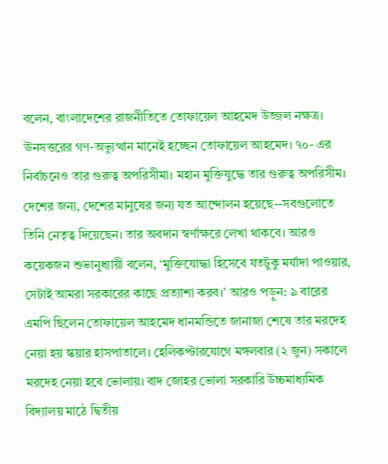বলেন, বাংলাদেশের রাজনীতিতে তোফায়েল আহমেদ উজ্জল নক্ষত্র। ঊনসত্তরের গণ-অভ্যুত্থান মানেই হচ্ছেন তোফায়েল আহমেদ। ৭০- এর নির্বাচনেও তার গুরুত্ব অপরিসীমা। মহান মুক্তিযুদ্ধে তার গুরুত্ব অপরিসীম। দেশের জন্য, দেশের মানুষের জন্য যত আন্দোলন হয়েছে--সবগুলোতে তিনি নেতৃত্ব দিয়েছেন। তার অবদান স্বর্ণাক্ষরে লেখা থাকবে। আরও কয়েকজন শুভানুধ্যায়ী বলেন, ‘মুক্তিযোদ্ধা হিসেবে যতটুকু মর্যাদা পাওয়ার, সেটাই আমরা সরকারের কাছে প্রত্যাশা করব।’ আরও পড়ুন: ৯ বারের এমপি ছিলেন তোফায়েল আহমেদ ধানমন্ডিতে জানাজা শেষে তার মরদেহ নেয়া হয় স্কয়ার হাসপাতালে। হেলিকপ্টারযোগে মঙ্গলবার (২ জুন) সকালে মরদেহ নেয়া হবে ভোলায়। বাদ জোহর ভোলা সরকারি উচ্চমাধ্যমিক বিদ্যালয় মাঠে দ্বিতীয়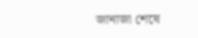জানাজা শেষে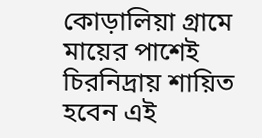কোড়ালিয়া গ্রামে মায়ের পাশেই চিরনিদ্রায় শায়িত হবেন এই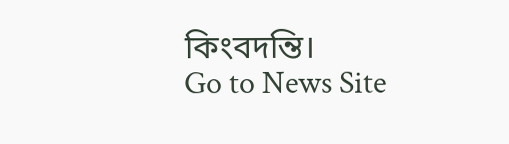কিংবদন্তি।
Go to News Site